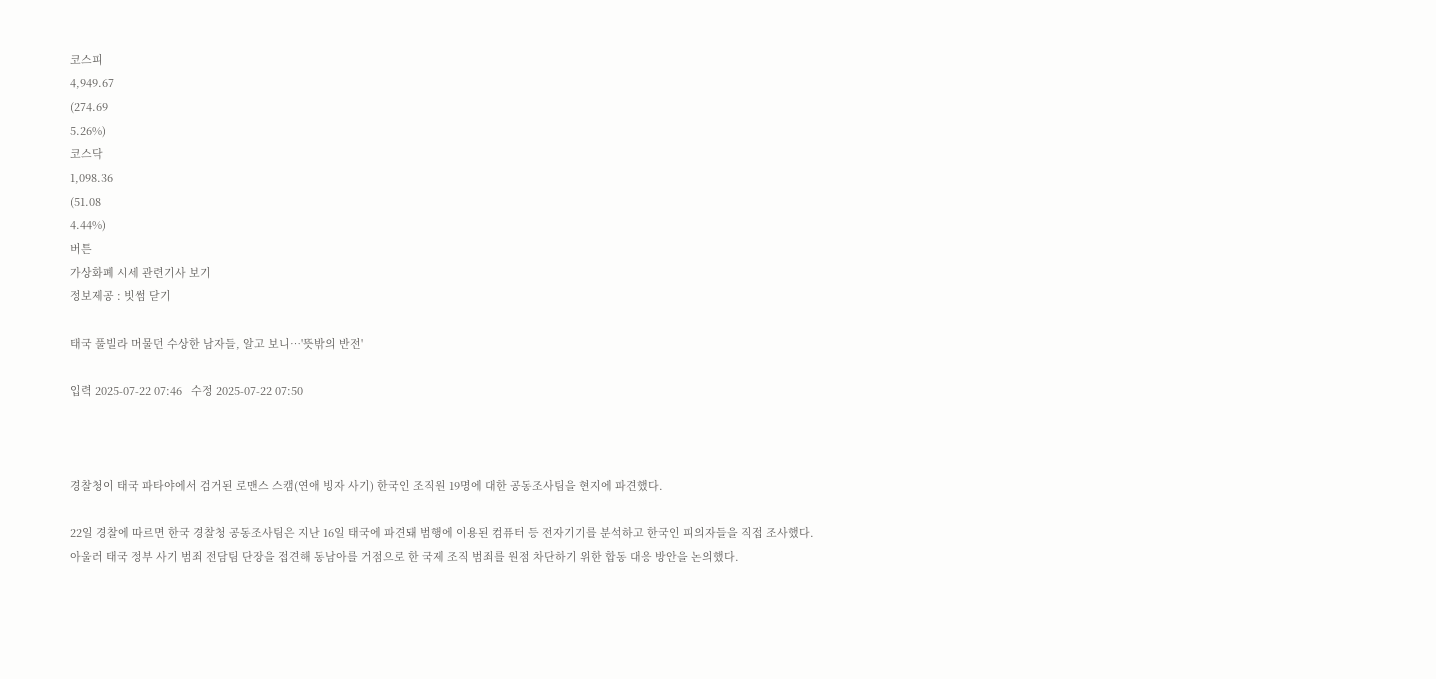코스피
4,949.67
(274.69
5.26%)
코스닥
1,098.36
(51.08
4.44%)
버튼
가상화폐 시세 관련기사 보기
정보제공 : 빗썸 닫기

태국 풀빌라 머물던 수상한 남자들, 알고 보니…'뜻밖의 반전'

입력 2025-07-22 07:46   수정 2025-07-22 07:50



경찰청이 태국 파타야에서 검거된 로맨스 스캠(연애 빙자 사기) 한국인 조직원 19명에 대한 공동조사팀을 현지에 파견했다.

22일 경찰에 따르면 한국 경찰청 공동조사팀은 지난 16일 태국에 파견돼 범행에 이용된 컴퓨터 등 전자기기를 분석하고 한국인 피의자들을 직접 조사했다. 아울러 태국 정부 사기 범죄 전담팀 단장을 접견해 동남아를 거점으로 한 국제 조직 범죄를 원점 차단하기 위한 합동 대응 방안을 논의했다.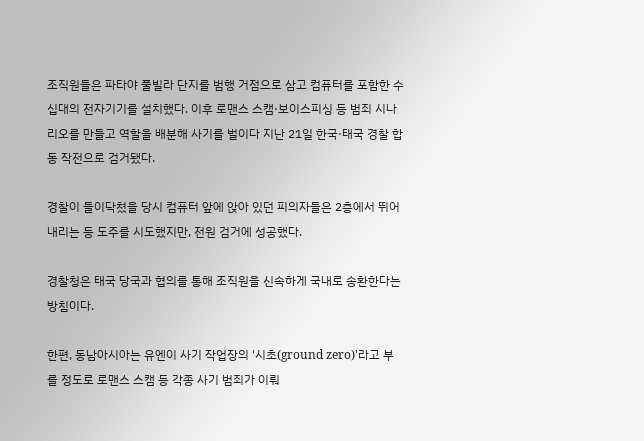조직원들은 파타야 풀빌라 단지를 범행 거점으로 삼고 컴퓨터를 포함한 수십대의 전자기기를 설치했다. 이후 로맨스 스캠·보이스피싱 등 범죄 시나리오를 만들고 역할을 배분해 사기를 벌이다 지난 21일 한국·태국 경찰 합동 작전으로 검거됐다.

경찰이 들이닥쳤을 당시 컴퓨터 앞에 앉아 있던 피의자들은 2층에서 뛰어내리는 등 도주를 시도했지만, 전원 검거에 성공했다.

경찰청은 태국 당국과 협의를 통해 조직원을 신속하게 국내로 송환한다는 방침이다.

한편, 동남아시아는 유엔이 사기 작업장의 '시초(ground zero)'라고 부를 정도로 로맨스 스캠 등 각종 사기 범죄가 이뤄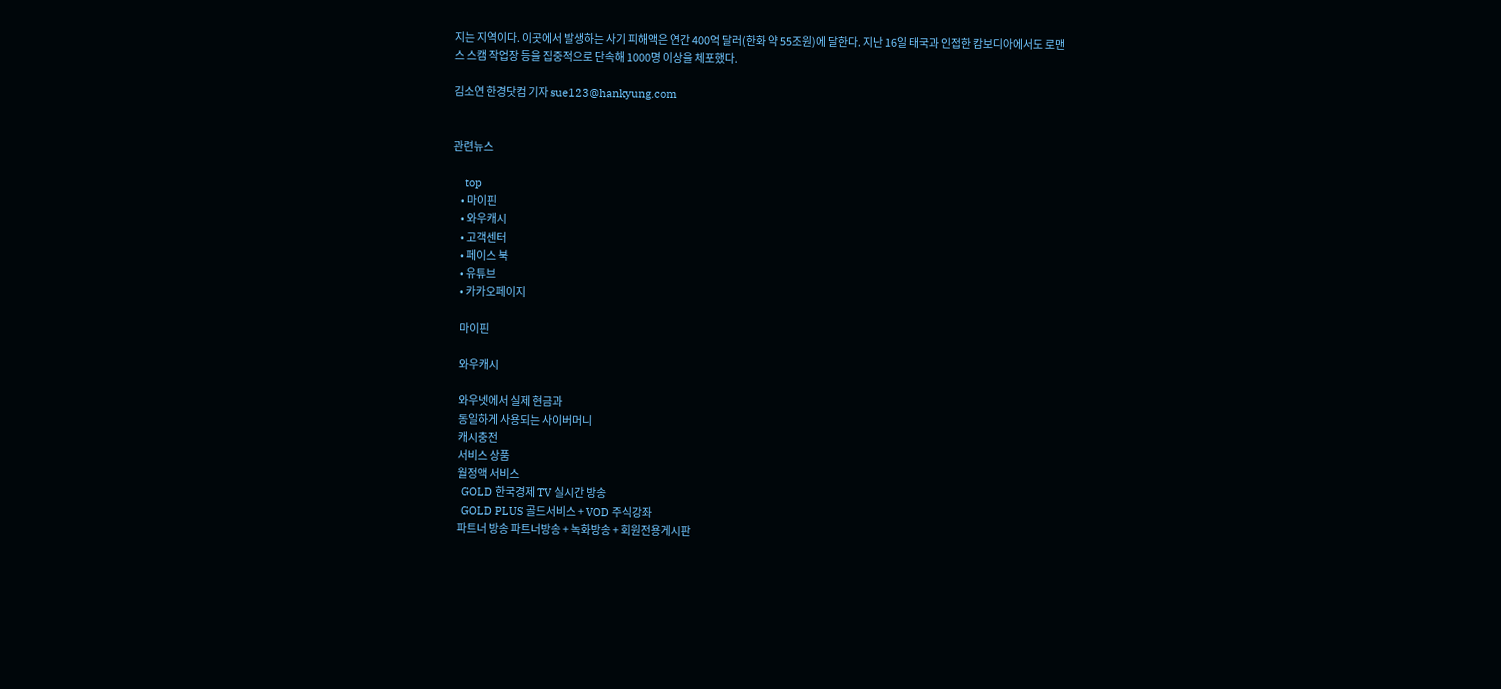지는 지역이다. 이곳에서 발생하는 사기 피해액은 연간 400억 달러(한화 약 55조원)에 달한다. 지난 16일 태국과 인접한 캄보디아에서도 로맨스 스캠 작업장 등을 집중적으로 단속해 1000명 이상을 체포했다.

김소연 한경닷컴 기자 sue123@hankyung.com


관련뉴스

    top
    • 마이핀
    • 와우캐시
    • 고객센터
    • 페이스 북
    • 유튜브
    • 카카오페이지

    마이핀

    와우캐시

    와우넷에서 실제 현금과
    동일하게 사용되는 사이버머니
    캐시충전
    서비스 상품
    월정액 서비스
    GOLD 한국경제 TV 실시간 방송
    GOLD PLUS 골드서비스 + VOD 주식강좌
    파트너 방송 파트너방송 + 녹화방송 + 회원전용게시판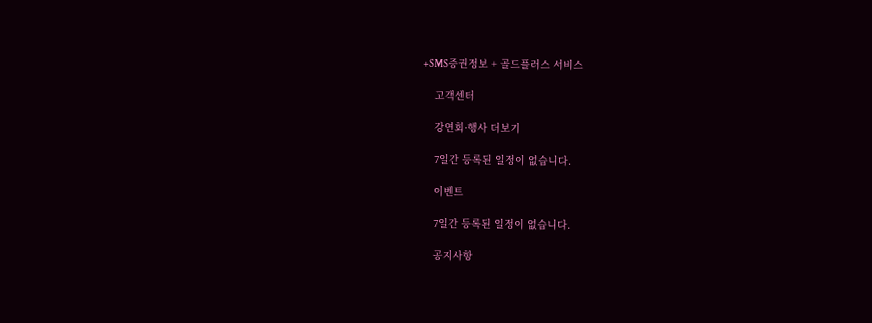+SMS증권정보 + 골드플러스 서비스

    고객센터

    강연회·행사 더보기

    7일간 등록된 일정이 없습니다.

    이벤트

    7일간 등록된 일정이 없습니다.

    공지사항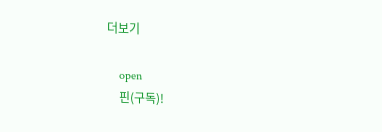더보기

    open
    핀(구독)!